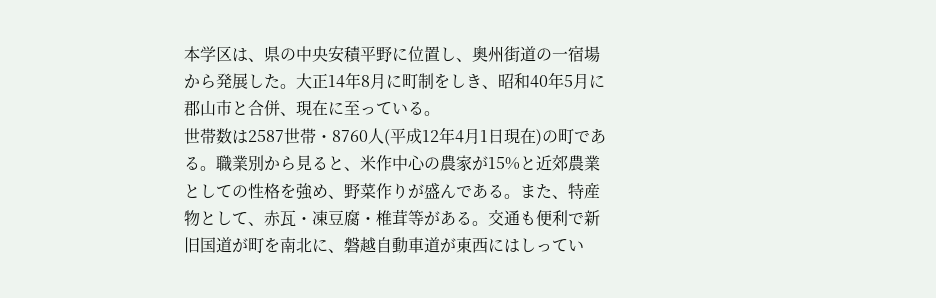本学区は、県の中央安積平野に位置し、奥州街道の一宿場から発展した。大正14年8月に町制をしき、昭和40年5月に郡山市と合併、現在に至っている。
世帯数は2587世帯・8760人(平成12年4月1日現在)の町である。職業別から見ると、米作中心の農家が15%と近郊農業としての性格を強め、野菜作りが盛んである。また、特産物として、赤瓦・凍豆腐・椎茸等がある。交通も便利で新旧国道が町を南北に、磐越自動車道が東西にはしってい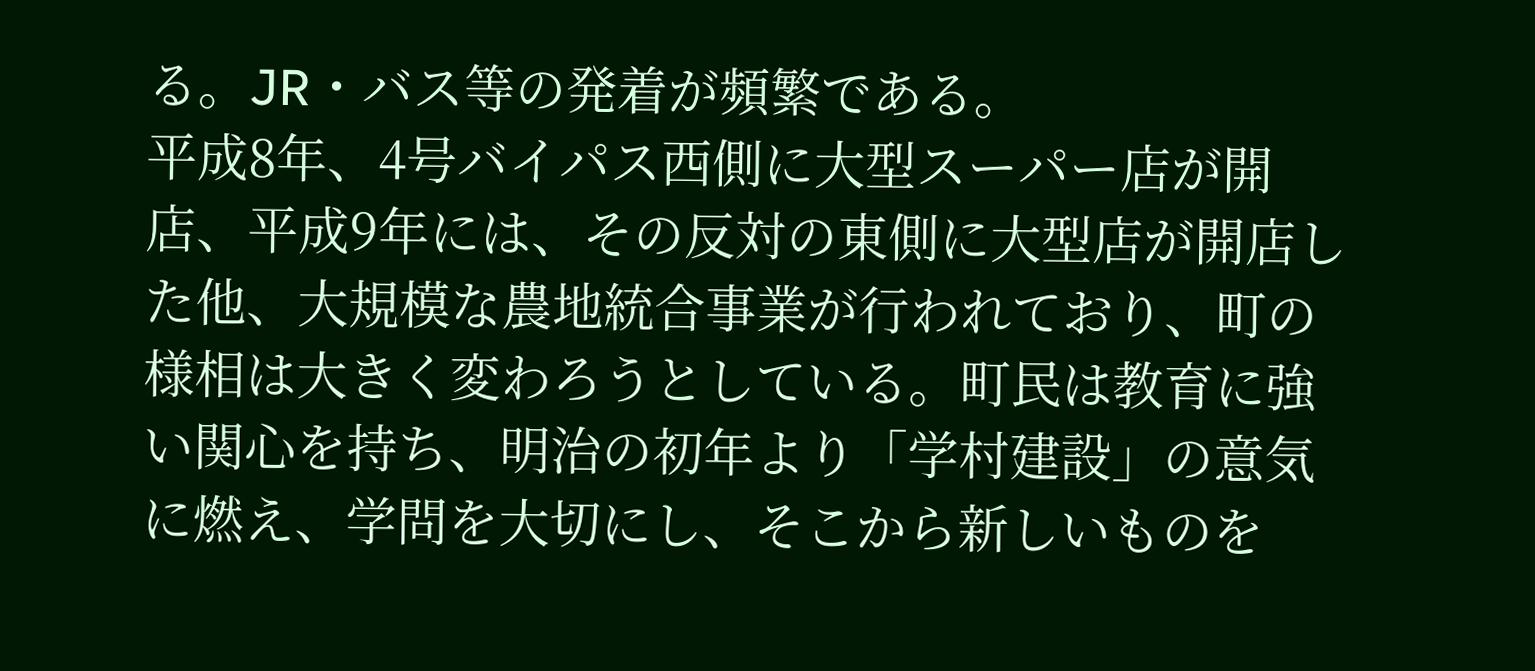る。JR・バス等の発着が頻繁である。
平成8年、4号バイパス西側に大型スーパー店が開店、平成9年には、その反対の東側に大型店が開店した他、大規模な農地統合事業が行われており、町の様相は大きく変わろうとしている。町民は教育に強い関心を持ち、明治の初年より「学村建設」の意気に燃え、学問を大切にし、そこから新しいものを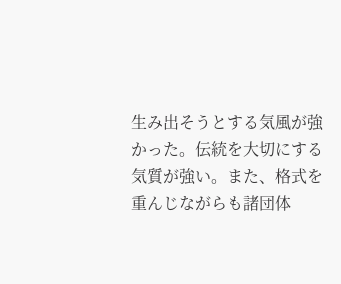生み出そうとする気風が強かった。伝統を大切にする気質が強い。また、格式を重んじながらも諸団体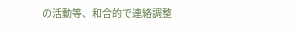の活動等、和合的で連絡調整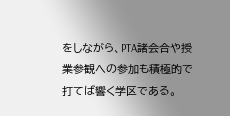をしながら、PTA諸会合や授業参観への参加も積極的で打てば響く学区である。